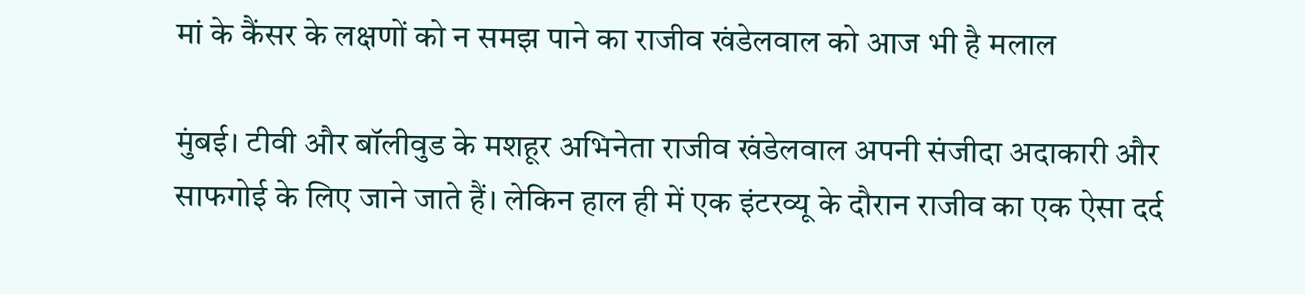मां के कैंसर के लक्षणों को न समझ पाने का राजीव खंडेलवाल को आज भी है मलाल

मुंबई। टीवी और बॉलीवुड के मशहूर अभिनेता राजीव खंडेलवाल अपनी संजीदा अदाकारी और साफगोई के लिए जाने जाते हैं। लेकिन हाल ही में एक इंटरव्यू के दौरान राजीव का एक ऐसा दर्द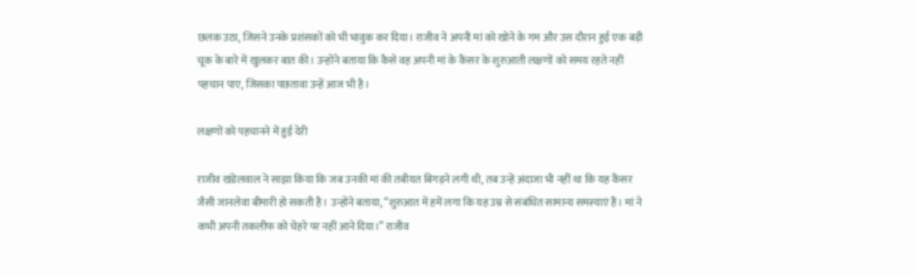छलक उठा, जिसने उनके प्रशंसकों को भी भावुक कर दिया। राजीव ने अपनी मां को खोने के गम और उस दौरान हुई एक बड़ी चूक के बारे में खुलकर बात की। उन्होंने बताया कि कैसे वह अपनी मां के कैंसर के शुरुआती लक्षणों को समय रहते नहीं पहचान पाए, जिसका पछतावा उन्हें आज भी है।

लक्षणों को पहचानने में हुई देरी

राजीव खंडेलवाल ने साझा किया कि जब उनकी मां की तबीयत बिगड़ने लगी थी, तब उन्हें अंदाजा भी नहीं था कि यह कैंसर जैसी जानलेवा बीमारी हो सकती है। उन्होंने बताया, “शुरुआत में हमें लगा कि यह उम्र से संबंधित सामान्य समस्याएं हैं। मां ने कभी अपनी तकलीफ को चेहरे पर नहीं आने दिया।” राजीव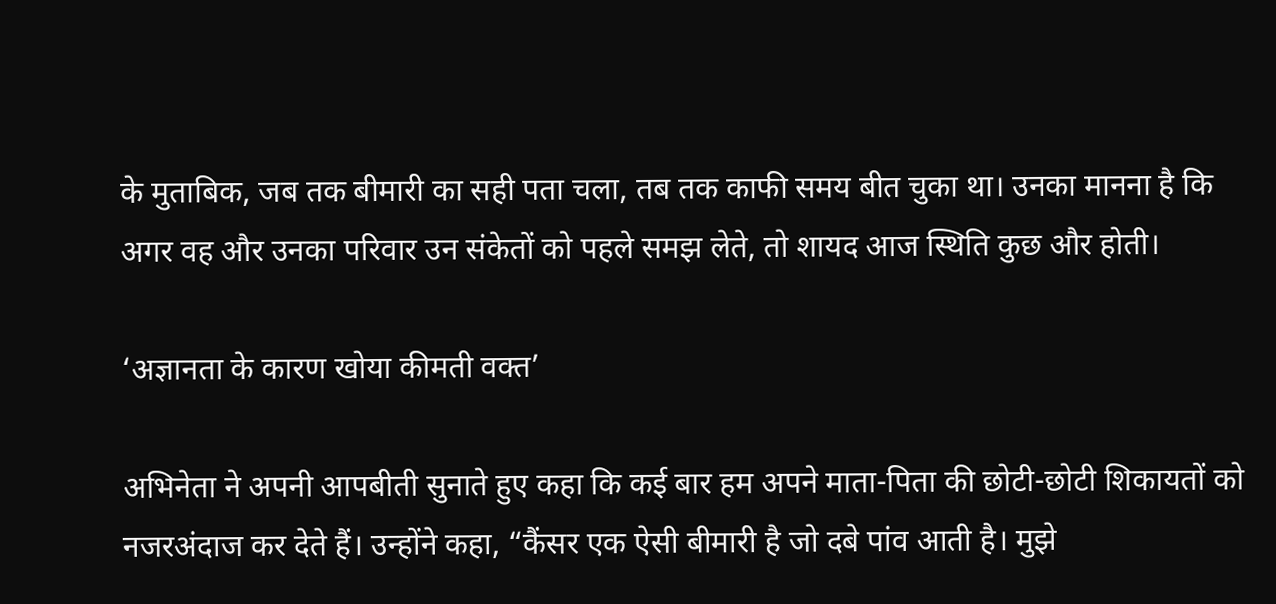के मुताबिक, जब तक बीमारी का सही पता चला, तब तक काफी समय बीत चुका था। उनका मानना है कि अगर वह और उनका परिवार उन संकेतों को पहले समझ लेते, तो शायद आज स्थिति कुछ और होती।

‘अज्ञानता के कारण खोया कीमती वक्त’

अभिनेता ने अपनी आपबीती सुनाते हुए कहा कि कई बार हम अपने माता-पिता की छोटी-छोटी शिकायतों को नजरअंदाज कर देते हैं। उन्होंने कहा, “कैंसर एक ऐसी बीमारी है जो दबे पांव आती है। मुझे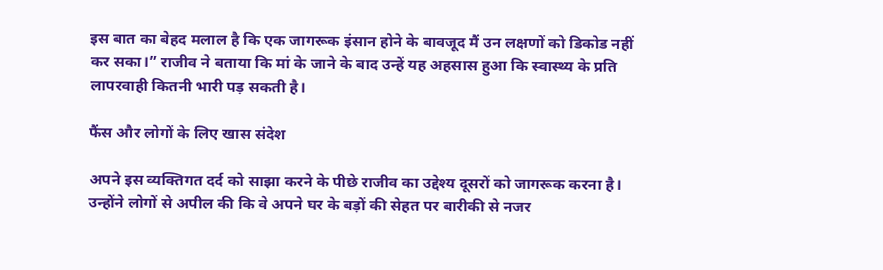इस बात का बेहद मलाल है कि एक जागरूक इंसान होने के बावजूद मैं उन लक्षणों को डिकोड नहीं कर सका।” राजीव ने बताया कि मां के जाने के बाद उन्हें यह अहसास हुआ कि स्वास्थ्य के प्रति लापरवाही कितनी भारी पड़ सकती है।

फैंस और लोगों के लिए खास संदेश

अपने इस व्यक्तिगत दर्द को साझा करने के पीछे राजीव का उद्देश्य दूसरों को जागरूक करना है। उन्होंने लोगों से अपील की कि वे अपने घर के बड़ों की सेहत पर बारीकी से नजर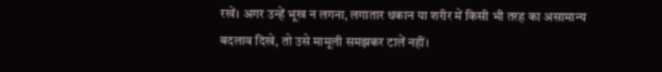रखें। अगर उन्हें भूख न लगना, लगातार थकान या शरीर में किसी भी तरह का असामान्य बदलाव दिखे, तो उसे मामूली समझकर टालें नहीं।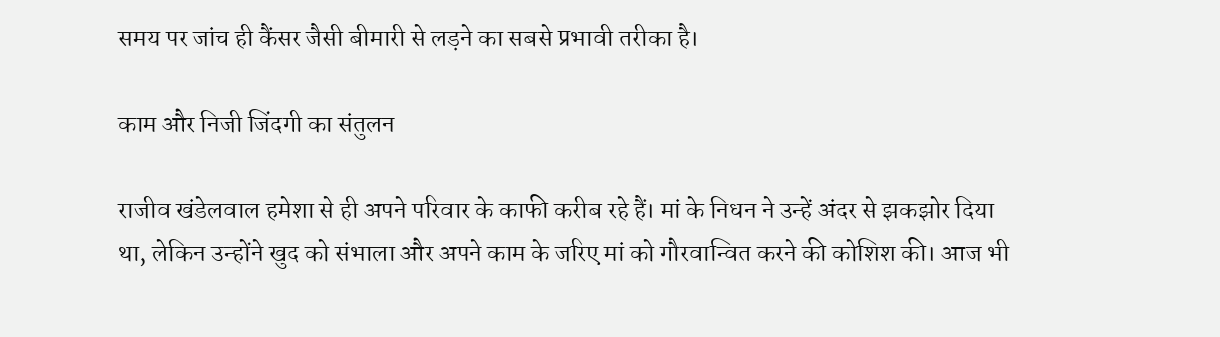समय पर जांच ही कैंसर जैसी बीमारी से लड़ने का सबसे प्रभावी तरीका है।

काम और निजी जिंदगी का संतुलन

राजीव खंडेलवाल हमेशा से ही अपने परिवार के काफी करीब रहे हैं। मां के निधन ने उन्हें अंदर से झकझोर दिया था, लेकिन उन्होंने खुद को संभाला और अपने काम के जरिए मां को गौरवान्वित करने की कोशिश की। आज भी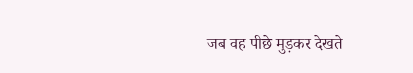जब वह पीछे मुड़कर देखते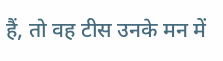हैं, तो वह टीस उनके मन में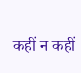कहीं न कहीं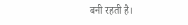बनी रहती है।